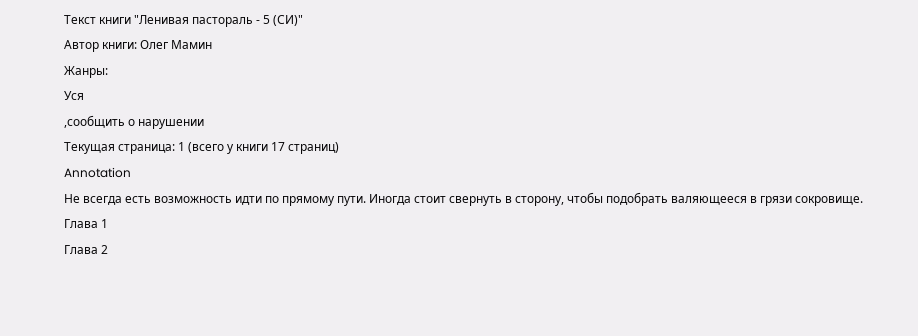Текст книги "Ленивая пастораль - 5 (СИ)"
Автор книги: Олег Мамин
Жанры:
Уся
,сообщить о нарушении
Текущая страница: 1 (всего у книги 17 страниц)
Annotation
Не всегда есть возможность идти по прямому пути. Иногда стоит свернуть в сторону, чтобы подобрать валяющееся в грязи сокровище.
Глава 1
Глава 2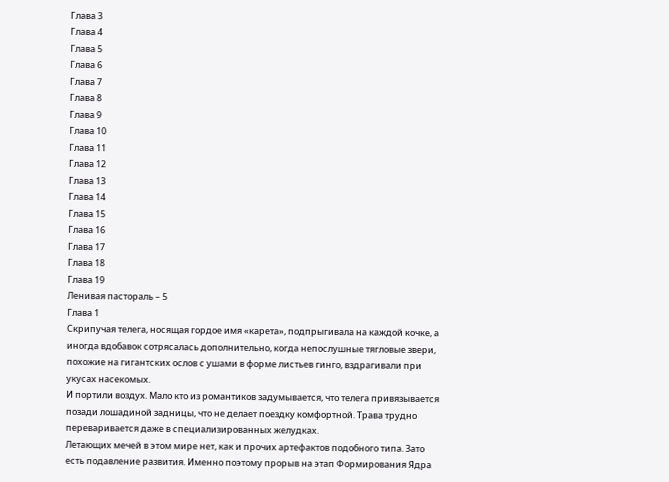Глава 3
Глава 4
Глава 5
Глава 6
Глава 7
Глава 8
Глава 9
Глава 10
Глава 11
Глава 12
Глава 13
Глава 14
Глава 15
Глава 16
Глава 17
Глава 18
Глава 19
Ленивая пастораль – 5
Глава 1
Скрипучая телега, носящая гордое имя «карета», подпрыгивала на каждой кочке, а иногда вдобавок сотрясалась дополнительно, когда непослушные тягловые звери, похожие на гигантских ослов с ушами в форме листьев гинго, вздрагивали при укусах насекомых.
И портили воздух. Мало кто из романтиков задумывается, что телега привязывается позади лошадиной задницы, что не делает поездку комфортной. Трава трудно переваривается даже в специализированных желудках.
Летающих мечей в этом мире нет, как и прочих артефактов подобного типа. Зато есть подавление развития. Именно поэтому прорыв на этап Формирования Ядра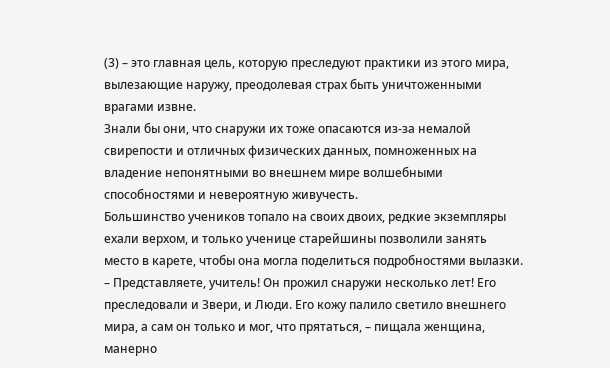(3) – это главная цель, которую преследуют практики из этого мира, вылезающие наружу, преодолевая страх быть уничтоженными врагами извне.
Знали бы они, что снаружи их тоже опасаются из-за немалой свирепости и отличных физических данных, помноженных на владение непонятными во внешнем мире волшебными способностями и невероятную живучесть.
Большинство учеников топало на своих двоих, редкие экземпляры ехали верхом, и только ученице старейшины позволили занять место в карете, чтобы она могла поделиться подробностями вылазки.
– Представляете, учитель! Он прожил снаружи несколько лет! Его преследовали и Звери, и Люди. Его кожу палило светило внешнего мира, а сам он только и мог, что прятаться, – пищала женщина, манерно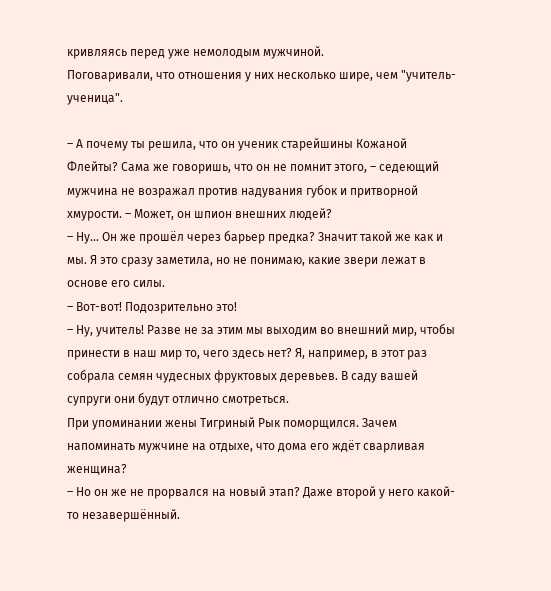кривляясь перед уже немолодым мужчиной.
Поговаривали, что отношения у них несколько шире, чем "учитель-ученица".

– А почему ты решила, что он ученик старейшины Кожаной Флейты? Сама же говоришь, что он не помнит этого, – седеющий мужчина не возражал против надувания губок и притворной хмурости. – Может, он шпион внешних людей?
– Ну... Он же прошёл через барьер предка? Значит такой же как и мы. Я это сразу заметила, но не понимаю, какие звери лежат в основе его силы.
– Вот-вот! Подозрительно это!
– Ну, учитель! Разве не за этим мы выходим во внешний мир, чтобы принести в наш мир то, чего здесь нет? Я, например, в этот раз собрала семян чудесных фруктовых деревьев. В саду вашей супруги они будут отлично смотреться.
При упоминании жены Тигриный Рык поморщился. Зачем напоминать мужчине на отдыхе, что дома его ждёт сварливая женщина?
– Но он же не прорвался на новый этап? Даже второй у него какой-то незавершённый.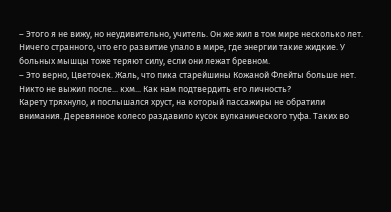– Этого я не вижу, но неудивительно, учитель. Он же жил в том мире несколько лет. Ничего странного, что его развитие упало в мире, где энергии такие жидкие. У больных мышцы тоже теряют силу, если они лежат бревном.
– Это верно, Цветочек. Жаль, что пика старейшины Кожаной Флейты больше нет. Никто не выжил после... кхм... Как нам подтвердить его личность?
Карету тряхнуло, и послышался хруст, на который пассажиры не обратили внимания. Деревянное колесо раздавило кусок вулканического туфа. Таких во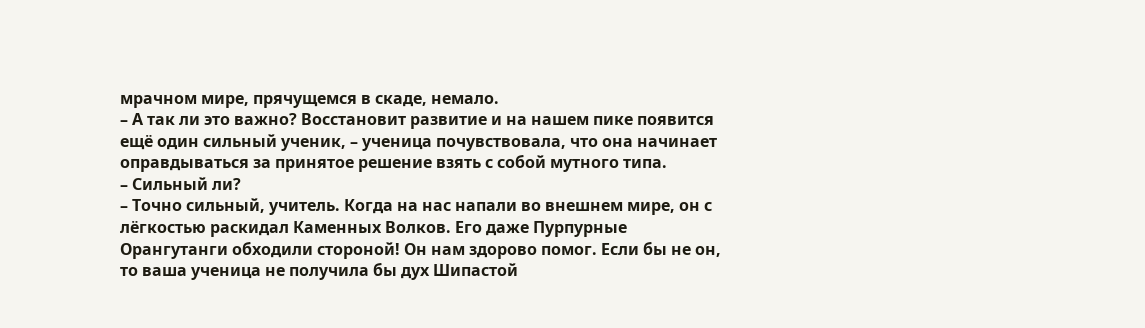мрачном мире, прячущемся в скаде, немало.
– А так ли это важно? Восстановит развитие и на нашем пике появится ещё один сильный ученик, – ученица почувствовала, что она начинает оправдываться за принятое решение взять с собой мутного типа.
– Сильный ли?
– Точно сильный, учитель. Когда на нас напали во внешнем мире, он с лёгкостью раскидал Каменных Волков. Его даже Пурпурные Орангутанги обходили стороной! Он нам здорово помог. Если бы не он, то ваша ученица не получила бы дух Шипастой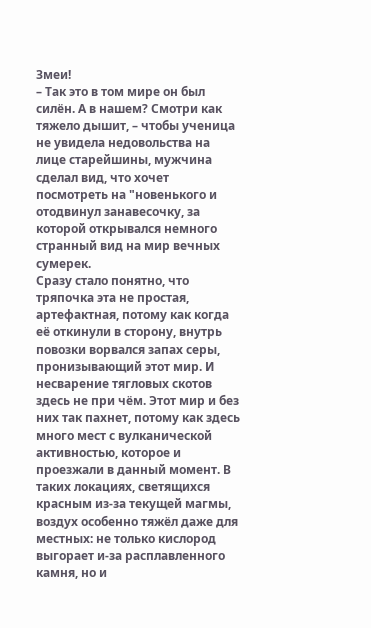Змеи!
– Так это в том мире он был силён. А в нашем? Смотри как тяжело дышит, – чтобы ученица не увидела недовольства на лице старейшины, мужчина сделал вид, что хочет посмотреть на "новенького и отодвинул занавесочку, за которой открывался немного странный вид на мир вечных сумерек.
Сразу стало понятно, что тряпочка эта не простая, артефактная, потому как когда её откинули в сторону, внутрь повозки ворвался запах серы, пронизывающий этот мир. И несварение тягловых скотов здесь не при чём. Этот мир и без них так пахнет, потому как здесь много мест с вулканической активностью, которое и проезжали в данный момент. В таких локациях, светящихся красным из-за текущей магмы, воздух особенно тяжёл даже для местных: не только кислород выгорает и-за расплавленного камня, но и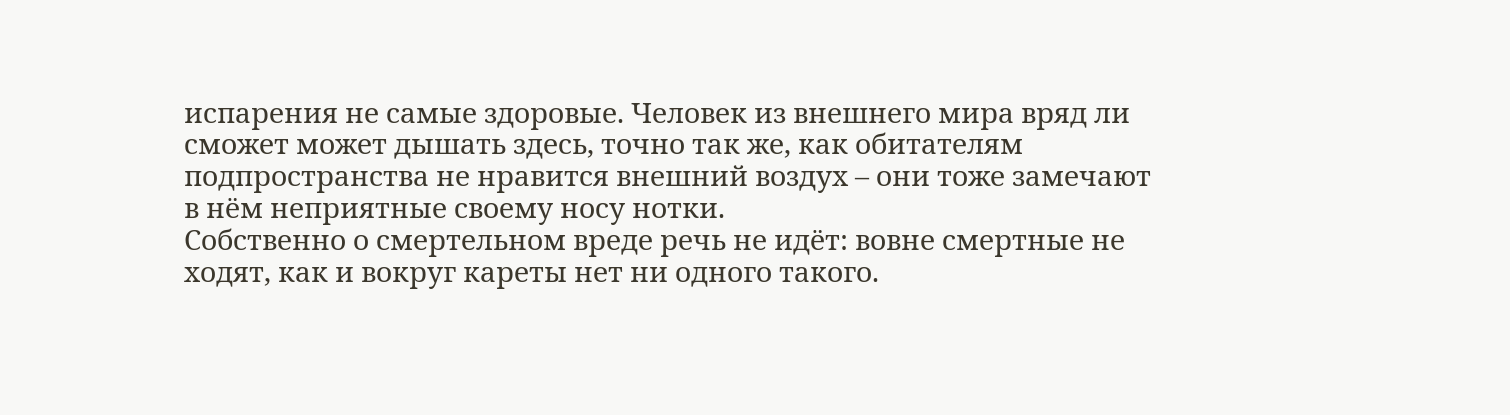испарения не самые здоровые. Человек из внешнего мира вряд ли сможет может дышать здесь, точно так же, как обитателям подпространства не нравится внешний воздух – они тоже замечают в нём неприятные своему носу нотки.
Собственно о смертельном вреде речь не идёт: вовне смертные не ходят, как и вокруг кареты нет ни одного такого.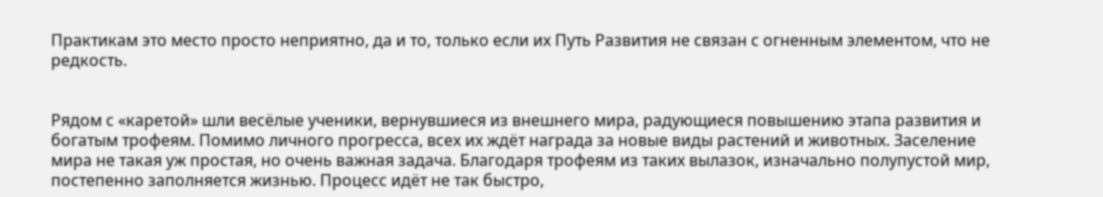Практикам это место просто неприятно, да и то, только если их Путь Развития не связан с огненным элементом, что не редкость.


Рядом с «каретой» шли весёлые ученики, вернувшиеся из внешнего мира, радующиеся повышению этапа развития и богатым трофеям. Помимо личного прогресса, всех их ждёт награда за новые виды растений и животных. Заселение мира не такая уж простая, но очень важная задача. Благодаря трофеям из таких вылазок, изначально полупустой мир, постепенно заполняется жизнью. Процесс идёт не так быстро,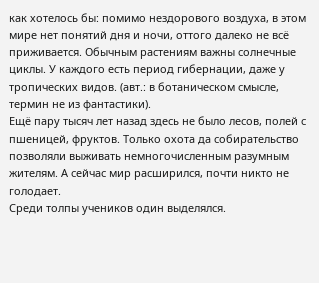как хотелось бы: помимо нездорового воздуха, в этом мире нет понятий дня и ночи, оттого далеко не всё приживается. Обычным растениям важны солнечные циклы. У каждого есть период гибернации, даже у тропических видов. (авт.: в ботаническом смысле, термин не из фантастики).
Ещё пару тысяч лет назад здесь не было лесов, полей с пшеницей, фруктов. Только охота да собирательство позволяли выживать немногочисленным разумным жителям. А сейчас мир расширился, почти никто не голодает.
Среди толпы учеников один выделялся.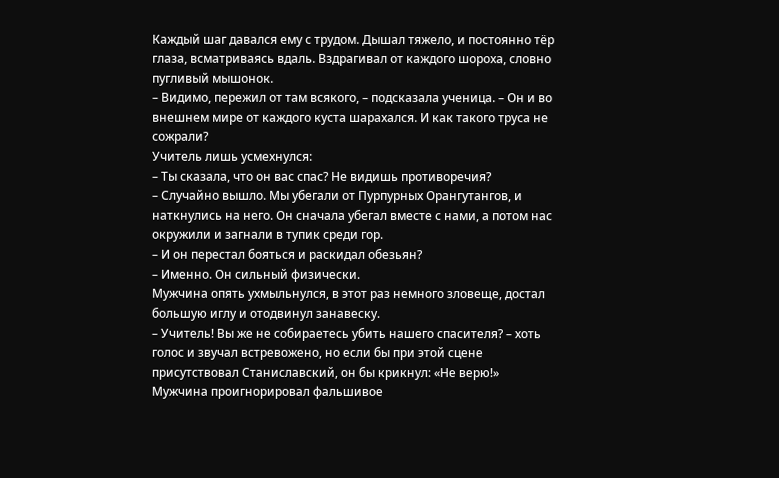Каждый шаг давался ему с трудом. Дышал тяжело, и постоянно тёр глаза, всматриваясь вдаль. Вздрагивал от каждого шороха, словно пугливый мышонок.
– Видимо, пережил от там всякого, – подсказала ученица. – Он и во внешнем мире от каждого куста шарахался. И как такого труса не сожрали?
Учитель лишь усмехнулся:
– Ты сказала, что он вас спас? Не видишь противоречия?
– Случайно вышло. Мы убегали от Пурпурных Орангутангов, и наткнулись на него. Он сначала убегал вместе с нами, а потом нас окружили и загнали в тупик среди гор.
– И он перестал бояться и раскидал обезьян?
– Именно. Он сильный физически.
Мужчина опять ухмыльнулся, в этот раз немного зловеще, достал большую иглу и отодвинул занавеску.
– Учитель! Вы же не собираетесь убить нашего спасителя? – хоть голос и звучал встревожено, но если бы при этой сцене присутствовал Станиславский, он бы крикнул: «Не верю!»
Мужчина проигнорировал фальшивое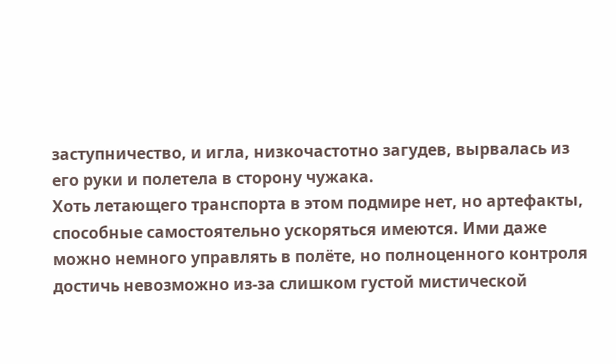заступничество, и игла, низкочастотно загудев, вырвалась из его руки и полетела в сторону чужака.
Хоть летающего транспорта в этом подмире нет, но артефакты, способные самостоятельно ускоряться имеются. Ими даже можно немного управлять в полёте, но полноценного контроля достичь невозможно из-за слишком густой мистической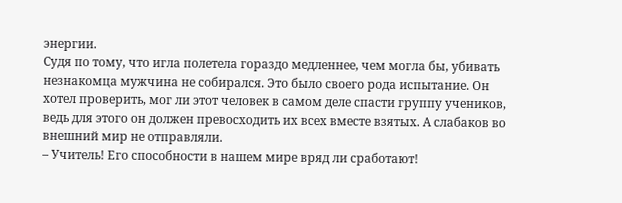энергии.
Судя по тому, что игла полетела гораздо медленнее, чем могла бы, убивать незнакомца мужчина не собирался. Это было своего рода испытание. Он хотел проверить, мог ли этот человек в самом деле спасти группу учеников, ведь для этого он должен превосходить их всех вместе взятых. А слабаков во внешний мир не отправляли.
– Учитель! Его способности в нашем мире вряд ли сработают!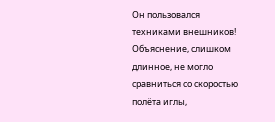Он пользовался техниками внешников!
Объяснение, слишком длинное, не могло сравниться со скоростью полёта иглы,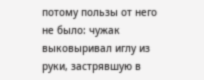потому пользы от него не было: чужак выковыривал иглу из руки, застрявшую в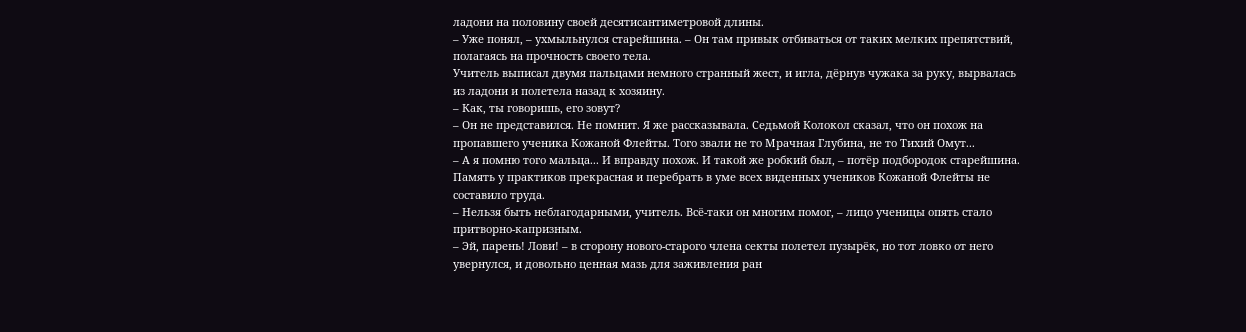ладони на половину своей десятисантиметровой длины.
– Уже понял, – ухмыльнулся старейшина. – Он там привык отбиваться от таких мелких препятствий, полагаясь на прочность своего тела.
Учитель выписал двумя пальцами немного странный жест, и игла, дёрнув чужака за руку, вырвалась из ладони и полетела назад к хозяину.
– Как, ты говоришь, его зовут?
– Он не представился. Не помнит. Я же рассказывала. Седьмой Колокол сказал, что он похож на пропавшего ученика Кожаной Флейты. Того звали не то Мрачная Глубина, не то Тихий Омут...
– А я помню того мальца... И вправду похож. И такой же робкий был, – потёр подбородок старейшина. Память у практиков прекрасная и перебрать в уме всех виденных учеников Кожаной Флейты не составило труда.
– Нельзя быть неблагодарными, учитель. Всё-таки он многим помог, – лицо ученицы опять стало притворно-капризным.
– Эй, парень! Лови! – в сторону нового-старого члена секты полетел пузырёк, но тот ловко от него увернулся, и довольно ценная мазь для заживления ран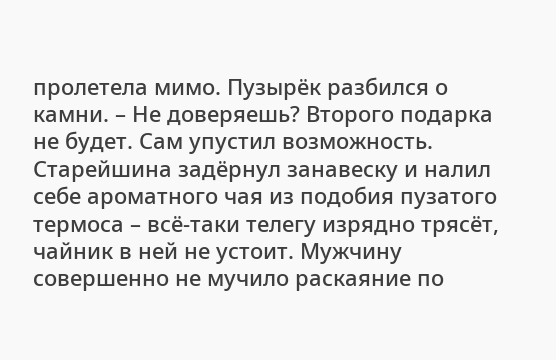пролетела мимо. Пузырёк разбился о камни. – Не доверяешь? Второго подарка не будет. Сам упустил возможность.
Старейшина задёрнул занавеску и налил себе ароматного чая из подобия пузатого термоса – всё-таки телегу изрядно трясёт, чайник в ней не устоит. Мужчину совершенно не мучило раскаяние по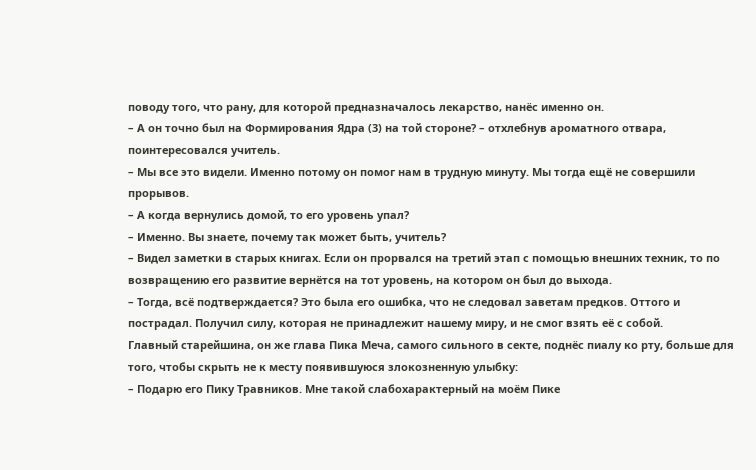поводу того, что рану, для которой предназначалось лекарство, нанёс именно он.
– А он точно был на Формирования Ядра (3) на той стороне? – отхлебнув ароматного отвара, поинтересовался учитель.
– Мы все это видели. Именно потому он помог нам в трудную минуту. Мы тогда ещё не совершили прорывов.
– А когда вернулись домой, то его уровень упал?
– Именно. Вы знаете, почему так может быть, учитель?
– Видел заметки в старых книгах. Если он прорвался на третий этап с помощью внешних техник, то по возвращению его развитие вернётся на тот уровень, на котором он был до выхода.
– Тогда, всё подтверждается? Это была его ошибка, что не следовал заветам предков. Оттого и пострадал. Получил силу, которая не принадлежит нашему миру, и не смог взять её с собой.
Главный старейшина, он же глава Пика Меча, самого сильного в секте, поднёс пиалу ко рту, больше для того, чтобы скрыть не к месту появившуюся злокозненную улыбку:
– Подарю его Пику Травников. Мне такой слабохарактерный на моём Пике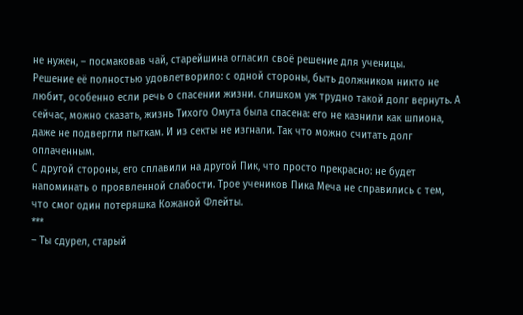не нужен, – посмаковав чай, старейшина огласил своё решение для ученицы.
Решение её полностью удовлетворило: с одной стороны, быть должником никто не любит, особенно если речь о спасении жизни. слишком уж трудно такой долг вернуть. А сейчас, можно сказать, жизнь Тихого Омута была спасена: его не казнили как шпиона, даже не подвергли пыткам. И из секты не изгнали. Так что можно считать долг оплаченным.
С другой стороны, его сплавили на другой Пик, что просто прекрасно: не будет напоминать о проявленной слабости. Трое учеников Пика Меча не справились с тем, что смог один потеряшка Кожаной Флейты.
***
– Ты сдурел, старый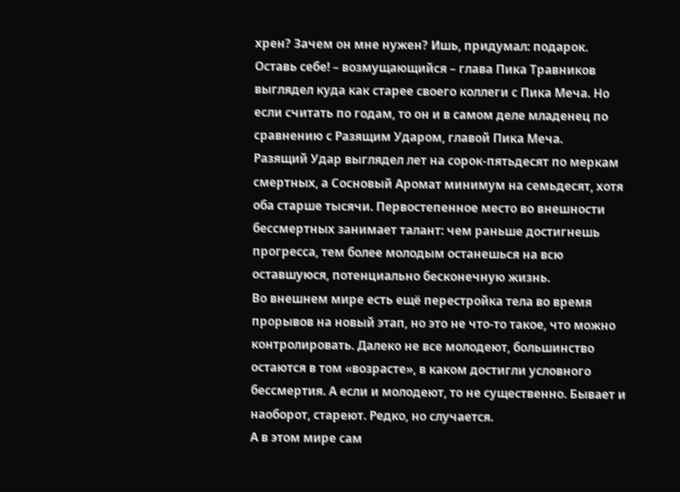хрен? Зачем он мне нужен? Ишь, придумал: подарок. Оставь себе! – возмущающийся – глава Пика Травников выглядел куда как старее своего коллеги с Пика Меча. Но если считать по годам, то он и в самом деле младенец по сравнению с Разящим Ударом, главой Пика Меча.
Разящий Удар выглядел лет на сорок-пятьдесят по меркам смертных, а Сосновый Аромат минимум на семьдесят, хотя оба старше тысячи. Первостепенное место во внешности бессмертных занимает талант: чем раньше достигнешь прогресса, тем более молодым останешься на всю оставшуюся, потенциально бесконечную жизнь.
Во внешнем мире есть ещё перестройка тела во время прорывов на новый этап, но это не что-то такое, что можно контролировать. Далеко не все молодеют, большинство остаются в том «возрасте», в каком достигли условного бессмертия. А если и молодеют, то не существенно. Бывает и наоборот, стареют. Редко, но случается.
А в этом мире сам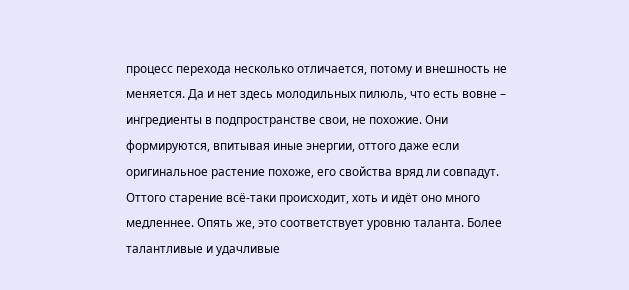процесс перехода несколько отличается, потому и внешность не меняется. Да и нет здесь молодильных пилюль, что есть вовне – ингредиенты в подпространстве свои, не похожие. Они формируются, впитывая иные энергии, оттого даже если оригинальное растение похоже, его свойства вряд ли совпадут. Оттого старение всё-таки происходит, хоть и идёт оно много медленнее. Опять же, это соответствует уровню таланта. Более талантливые и удачливые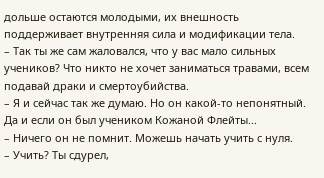дольше остаются молодыми, их внешность поддерживает внутренняя сила и модификации тела.
– Так ты же сам жаловался, что у вас мало сильных учеников? Что никто не хочет заниматься травами, всем подавай драки и смертоубийства.
– Я и сейчас так же думаю. Но он какой-то непонятный. Да и если он был учеником Кожаной Флейты...
– Ничего он не помнит. Можешь начать учить с нуля.
– Учить? Ты сдурел,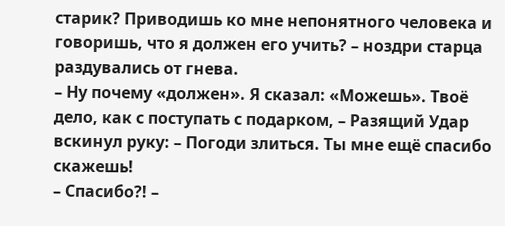старик? Приводишь ко мне непонятного человека и говоришь, что я должен его учить? – ноздри старца раздувались от гнева.
– Ну почему «должен». Я сказал: «Можешь». Твоё дело, как с поступать с подарком, – Разящий Удар вскинул руку: – Погоди злиться. Ты мне ещё спасибо скажешь!
– Спасибо?! –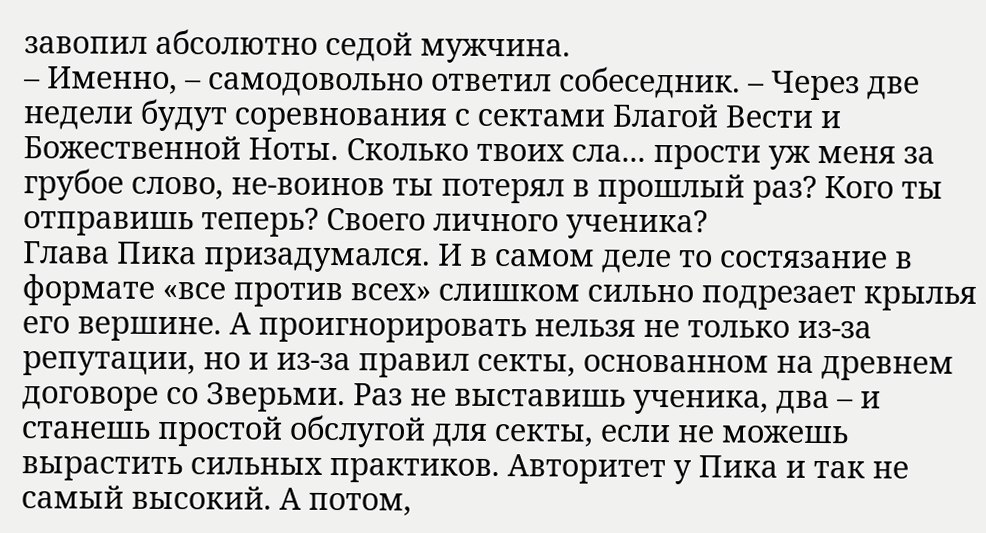завопил абсолютно седой мужчина.
– Именно, – самодовольно ответил собеседник. – Через две недели будут соревнования с сектами Благой Вести и Божественной Ноты. Сколько твоих сла... прости уж меня за грубое слово, не-воинов ты потерял в прошлый раз? Кого ты отправишь теперь? Своего личного ученика?
Глава Пика призадумался. И в самом деле то состязание в формате «все против всех» слишком сильно подрезает крылья его вершине. А проигнорировать нельзя не только из-за репутации, но и из-за правил секты, основанном на древнем договоре со Зверьми. Раз не выставишь ученика, два – и станешь простой обслугой для секты, если не можешь вырастить сильных практиков. Авторитет у Пика и так не самый высокий. А потом,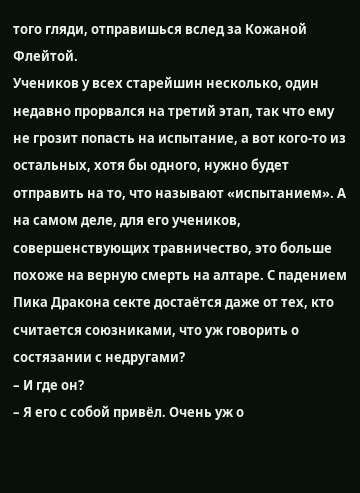того гляди, отправишься вслед за Кожаной Флейтой.
Учеников у всех старейшин несколько, один недавно прорвался на третий этап, так что ему не грозит попасть на испытание, а вот кого-то из остальных, хотя бы одного, нужно будет отправить на то, что называют «испытанием». А на самом деле, для его учеников, совершенствующих травничество, это больше похоже на верную смерть на алтаре. С падением Пика Дракона секте достаётся даже от тех, кто считается союзниками, что уж говорить о состязании с недругами?
– И где он?
– Я его с собой привёл. Очень уж о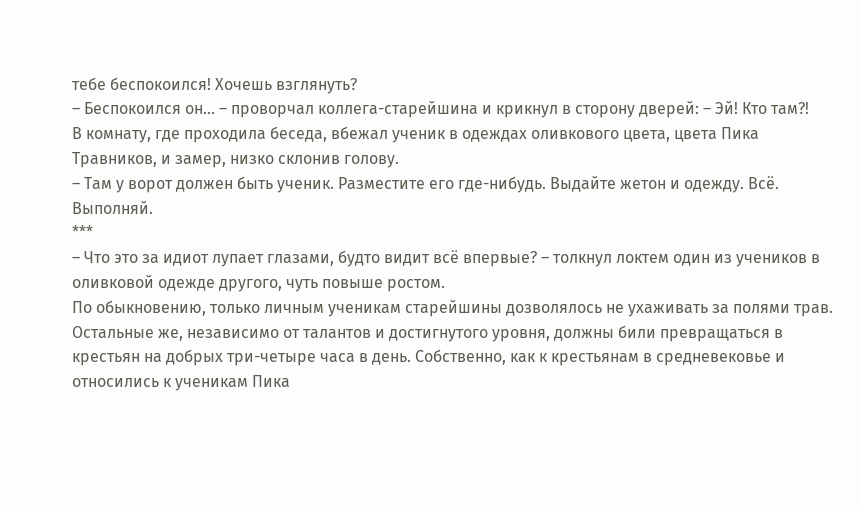тебе беспокоился! Хочешь взглянуть?
– Беспокоился он... – проворчал коллега-старейшина и крикнул в сторону дверей: – Эй! Кто там?!
В комнату, где проходила беседа, вбежал ученик в одеждах оливкового цвета, цвета Пика Травников, и замер, низко склонив голову.
– Там у ворот должен быть ученик. Разместите его где-нибудь. Выдайте жетон и одежду. Всё. Выполняй.
***
– Что это за идиот лупает глазами, будто видит всё впервые? – толкнул локтем один из учеников в оливковой одежде другого, чуть повыше ростом.
По обыкновению, только личным ученикам старейшины дозволялось не ухаживать за полями трав. Остальные же, независимо от талантов и достигнутого уровня, должны били превращаться в крестьян на добрых три-четыре часа в день. Собственно, как к крестьянам в средневековье и относились к ученикам Пика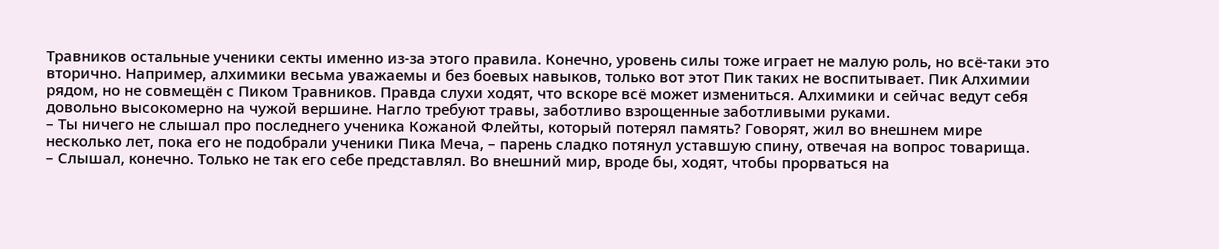Травников остальные ученики секты именно из-за этого правила. Конечно, уровень силы тоже играет не малую роль, но всё-таки это вторично. Например, алхимики весьма уважаемы и без боевых навыков, только вот этот Пик таких не воспитывает. Пик Алхимии рядом, но не совмещён с Пиком Травников. Правда слухи ходят, что вскоре всё может измениться. Алхимики и сейчас ведут себя довольно высокомерно на чужой вершине. Нагло требуют травы, заботливо взрощенные заботливыми руками.
– Ты ничего не слышал про последнего ученика Кожаной Флейты, который потерял память? Говорят, жил во внешнем мире несколько лет, пока его не подобрали ученики Пика Меча, – парень сладко потянул уставшую спину, отвечая на вопрос товарища.
– Слышал, конечно. Только не так его себе представлял. Во внешний мир, вроде бы, ходят, чтобы прорваться на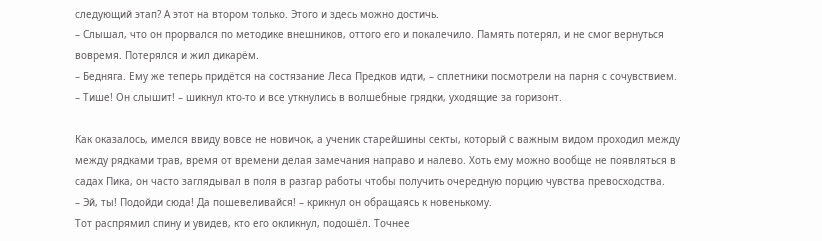следующий этап? А этот на втором только. Этого и здесь можно достичь.
– Слышал, что он прорвался по методике внешников, оттого его и покалечило. Память потерял, и не смог вернуться вовремя. Потерялся и жил дикарём.
– Бедняга. Ему же теперь придётся на состязание Леса Предков идти, – сплетники посмотрели на парня с сочувствием.
– Тише! Он слышит! – шикнул кто-то и все уткнулись в волшебные грядки, уходящие за горизонт.

Как оказалось, имелся ввиду вовсе не новичок, а ученик старейшины секты, который с важным видом проходил между между рядками трав, время от времени делая замечания направо и налево. Хоть ему можно вообще не появляться в садах Пика, он часто заглядывал в поля в разгар работы чтобы получить очередную порцию чувства превосходства.
– Эй, ты! Подойди сюда! Да пошевеливайся! – крикнул он обращаясь к новенькому.
Тот распрямил спину и увидев, кто его окликнул, подошёл. Точнее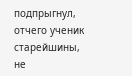подпрыгнул, отчего ученик старейшины, не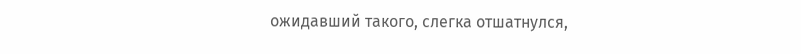ожидавший такого, слегка отшатнулся,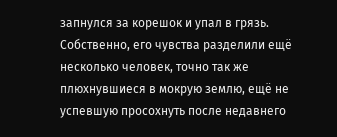запнулся за корешок и упал в грязь. Собственно, его чувства разделили ещё несколько человек, точно так же плюхнувшиеся в мокрую землю, ещё не успевшую просохнуть после недавнего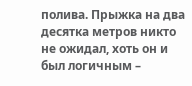полива. Прыжка на два десятка метров никто не ожидал, хоть он и был логичным –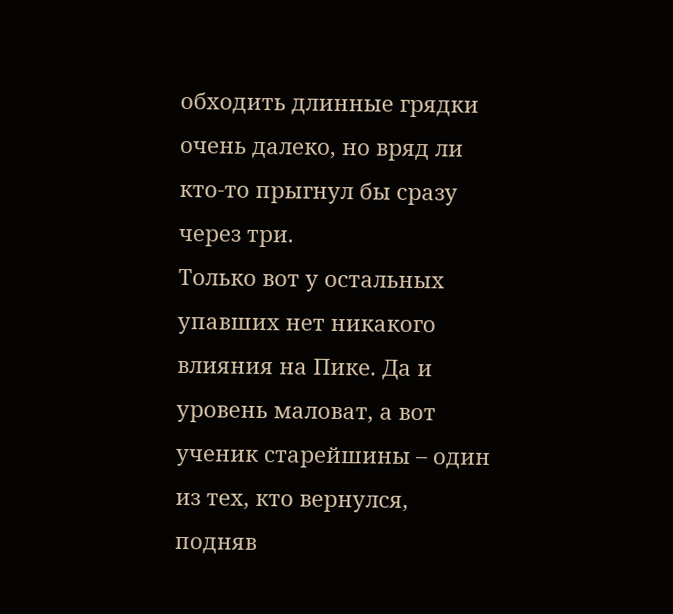обходить длинные грядки очень далеко, но вряд ли кто-то прыгнул бы сразу через три.
Только вот у остальных упавших нет никакого влияния на Пике. Да и уровень маловат, а вот ученик старейшины – один из тех, кто вернулся, подняв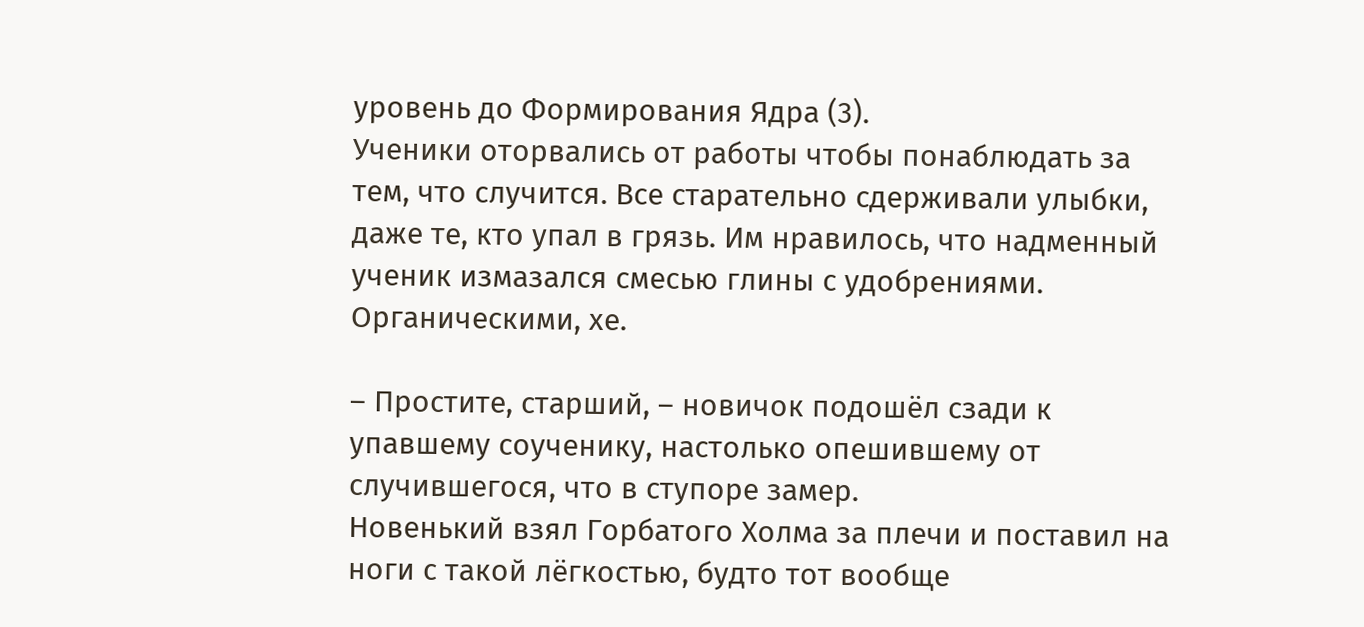уровень до Формирования Ядра (3).
Ученики оторвались от работы чтобы понаблюдать за тем, что случится. Все старательно сдерживали улыбки, даже те, кто упал в грязь. Им нравилось, что надменный ученик измазался смесью глины с удобрениями. Органическими, хе.

– Простите, старший, – новичок подошёл сзади к упавшему соученику, настолько опешившему от случившегося, что в ступоре замер.
Новенький взял Горбатого Холма за плечи и поставил на ноги с такой лёгкостью, будто тот вообще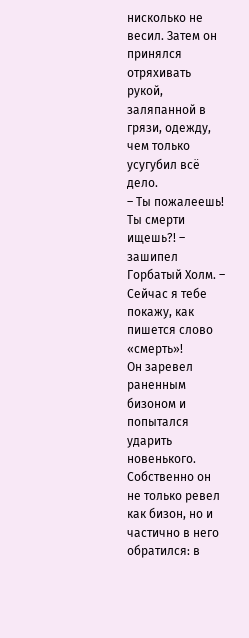нисколько не весил. Затем он принялся отряхивать рукой, заляпанной в грязи, одежду, чем только усугубил всё дело.
– Ты пожалеешь! Ты смерти ищешь?! – зашипел Горбатый Холм. – Сейчас я тебе покажу, как пишется слово «смерть»!
Он заревел раненным бизоном и попытался ударить новенького. Собственно он не только ревел как бизон, но и частично в него обратился: в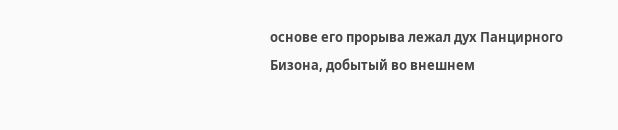основе его прорыва лежал дух Панцирного Бизона, добытый во внешнем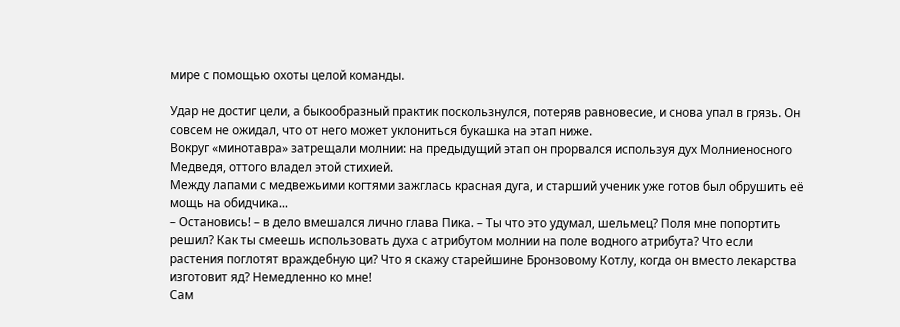мире с помощью охоты целой команды.

Удар не достиг цели, а быкообразный практик поскользнулся, потеряв равновесие, и снова упал в грязь. Он совсем не ожидал, что от него может уклониться букашка на этап ниже.
Вокруг «минотавра» затрещали молнии: на предыдущий этап он прорвался используя дух Молниеносного Медведя, оттого владел этой стихией.
Между лапами с медвежьими когтями зажглась красная дуга, и старший ученик уже готов был обрушить её мощь на обидчика...
– Остановись! – в дело вмешался лично глава Пика. – Ты что это удумал, шельмец? Поля мне попортить решил? Как ты смеешь использовать духа с атрибутом молнии на поле водного атрибута? Что если растения поглотят враждебную ци? Что я скажу старейшине Бронзовому Котлу, когда он вместо лекарства изготовит яд? Немедленно ко мне!
Сам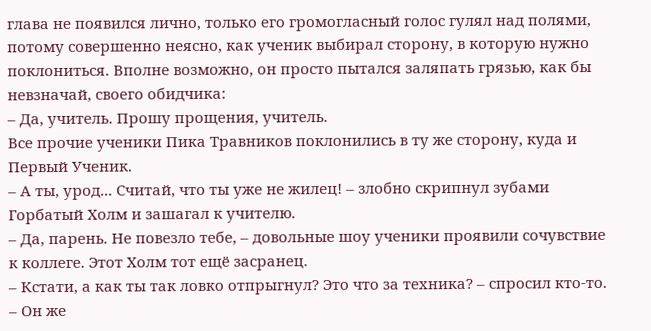глава не появился лично, только его громогласный голос гулял над полями, потому совершенно неясно, как ученик выбирал сторону, в которую нужно поклониться. Вполне возможно, он просто пытался заляпать грязью, как бы невзначай, своего обидчика:
– Да, учитель. Прошу прощения, учитель.
Все прочие ученики Пика Травников поклонились в ту же сторону, куда и Первый Ученик.
– А ты, урод... Считай, что ты уже не жилец! – злобно скрипнул зубами Горбатый Холм и зашагал к учителю.
– Да, парень. Не повезло тебе, – довольные шоу ученики проявили сочувствие к коллеге. Этот Холм тот ещё засранец.
– Кстати, а как ты так ловко отпрыгнул? Это что за техника? – спросил кто-то. – Он же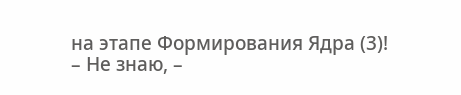на этапе Формирования Ядра (3)!
– Не знаю, –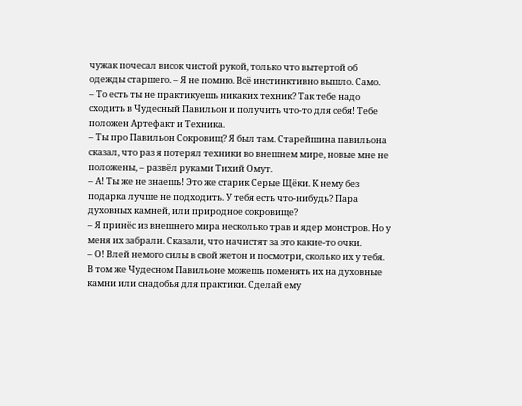чужак почесал висок чистой рукой, только что вытертой об одежды старшего. – Я не помню. Всё инстинктивно вышло. Само.
– То есть ты не практикуешь никаких техник? Так тебе надо сходить в Чудесный Павильон и получить что-то для себя! Тебе положен Артефакт и Техника.
– Ты про Павильон Сокровищ? Я был там. Старейшина павильона сказал, что раз я потерял техники во внешнем мире, новые мне не положены, – развёл руками Тихий Омут.
– А! Ты же не знаешь! Это же старик Серые Щёки. К нему без подарка лучше не подходить. У тебя есть что-нибудь? Пара духовных камней, или природное сокровище?
– Я принёс из внешнего мира несколько трав и ядер монстров. Но у меня их забрали. Сказали, что начистят за это какие-то очки.
– О! Влей немого силы в свой жетон и посмотри, сколько их у тебя. В том же Чудесном Павильоне можешь поменять их на духовные камни или снадобья для практики. Сделай ему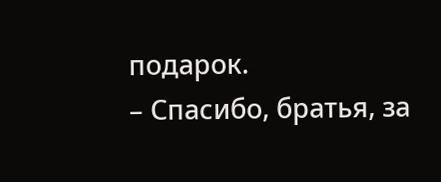подарок.
– Спасибо, братья, за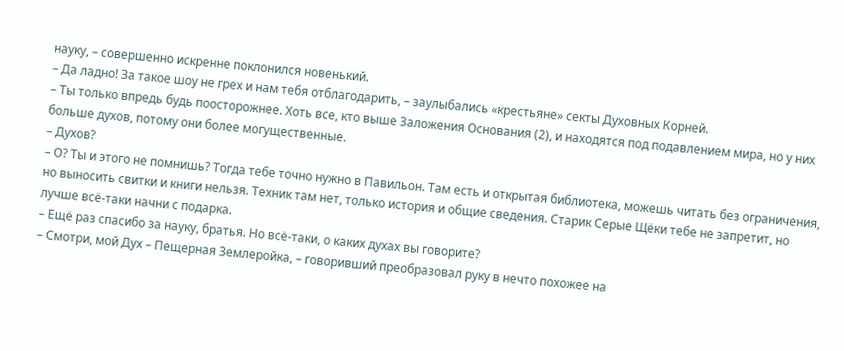науку, – совершенно искренне поклонился новенький.
– Да ладно! За такое шоу не грех и нам тебя отблагодарить, – заулыбались «крестьяне» секты Духовных Корней.
– Ты только впредь будь поосторожнее. Хоть все, кто выше Заложения Основания (2), и находятся под подавлением мира, но у них больше духов, потому они более могущественные.
– Духов?
– О? Ты и этого не помнишь? Тогда тебе точно нужно в Павильон. Там есть и открытая библиотека, можешь читать без ограничения, но выносить свитки и книги нельзя. Техник там нет, только история и общие сведения. Старик Серые Щёки тебе не запретит, но лучше всё-таки начни с подарка.
– Ещё раз спасибо за науку, братья. Но всё-таки, о каких духах вы говорите?
– Смотри, мой Дух – Пещерная Землеройка, – говоривший преобразовал руку в нечто похожее на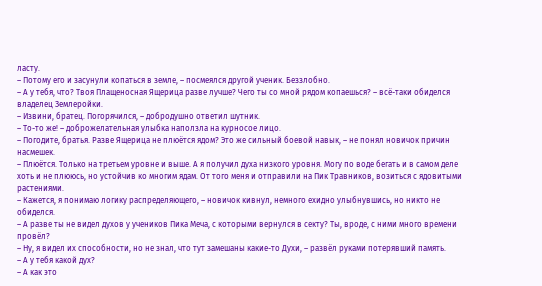ласту.
– Потому его и засунули копаться в земле, – посмеялся другой ученик. Беззлобно.
– А у тебя, что? Твоя Плащеносная Ящерица разве лучше? Чего ты со мной рядом копаешься? – всё-таки обиделся владелец Землеройки.
– Извини, братец. Погорячился, – добродушно ответил шутник.
– То-то же! – доброжелательная улыбка наползла на курносое лицо.
– Погодите, братья. Разве Ящерица не плюётся ядом? Это же сильный боевой навык, – не понял новичок причин насмешек.
– Плюётся. Только на третьем уровне и выше. А я получил духа низкого уровня. Могу по воде бегать и в самом деле хоть и не плююсь, но устойчив ко многим ядам. От того меня и отправили на Пик Травников, возиться с ядовитыми растениями.
– Кажется, я понимаю логику распределяющего, – новичок кивнул, немного ехидно улыбнувшись, но никто не обиделся.
– А разве ты не видел духов у учеников Пика Меча, с которыми вернулся в секту? Ты, вроде, с ними много времени провёл?
– Ну, я видел их способности, но не знал, что тут замешаны какие-то Духи, – развёл руками потерявший память.
– А у тебя какой дух?
– А как это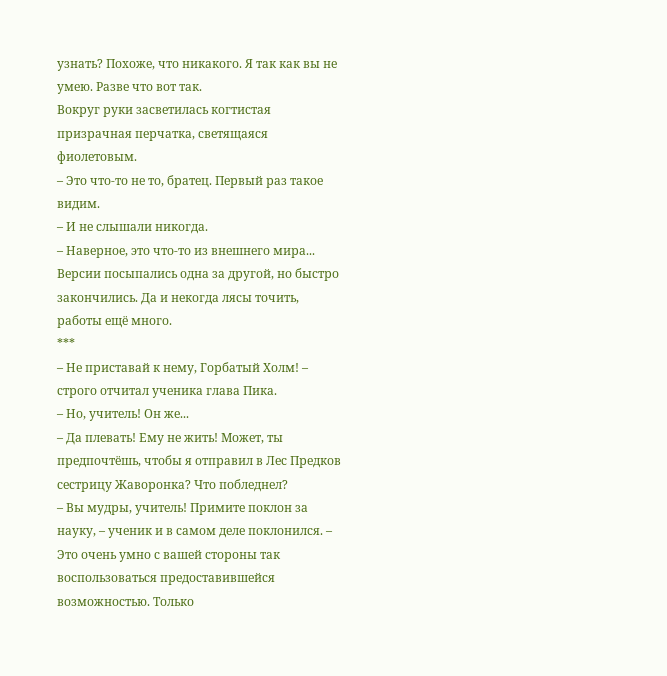узнать? Похоже, что никакого. Я так как вы не умею. Разве что вот так.
Вокруг руки засветилась когтистая призрачная перчатка, светящаяся фиолетовым.
– Это что-то не то, братец. Первый раз такое видим.
– И не слышали никогда.
– Наверное, это что-то из внешнего мира...
Версии посыпались одна за другой, но быстро закончились. Да и некогда лясы точить, работы ещё много.
***
– Не приставай к нему, Горбатый Холм! – строго отчитал ученика глава Пика.
– Но, учитель! Он же...
– Да плевать! Ему не жить! Может, ты предпочтёшь, чтобы я отправил в Лес Предков сестрицу Жаворонка? Что побледнел?
– Вы мудры, учитель! Примите поклон за науку, – ученик и в самом деле поклонился. – Это очень умно с вашей стороны так воспользоваться предоставившейся возможностью. Только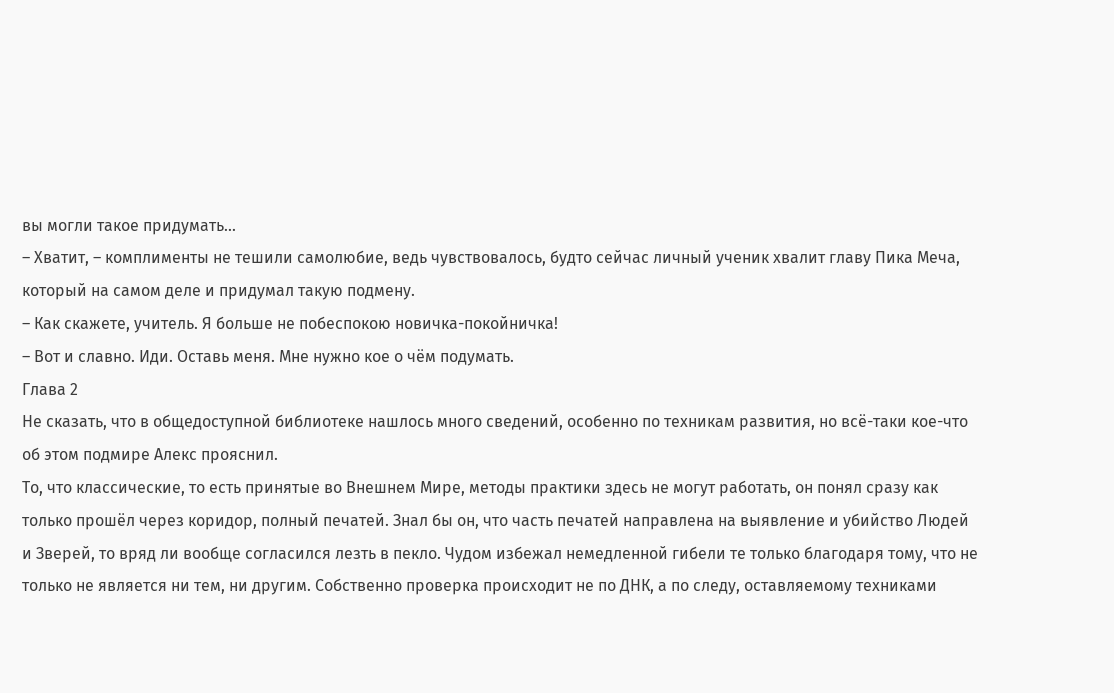вы могли такое придумать...
– Хватит, – комплименты не тешили самолюбие, ведь чувствовалось, будто сейчас личный ученик хвалит главу Пика Меча, который на самом деле и придумал такую подмену.
– Как скажете, учитель. Я больше не побеспокою новичка-покойничка!
– Вот и славно. Иди. Оставь меня. Мне нужно кое о чём подумать.
Глава 2
Не сказать, что в общедоступной библиотеке нашлось много сведений, особенно по техникам развития, но всё-таки кое-что об этом подмире Алекс прояснил.
То, что классические, то есть принятые во Внешнем Мире, методы практики здесь не могут работать, он понял сразу как только прошёл через коридор, полный печатей. Знал бы он, что часть печатей направлена на выявление и убийство Людей и Зверей, то вряд ли вообще согласился лезть в пекло. Чудом избежал немедленной гибели те только благодаря тому, что не только не является ни тем, ни другим. Собственно проверка происходит не по ДНК, а по следу, оставляемому техниками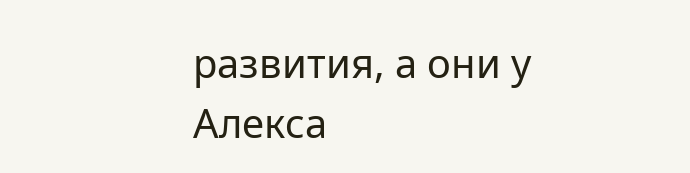развития, а они у Алекса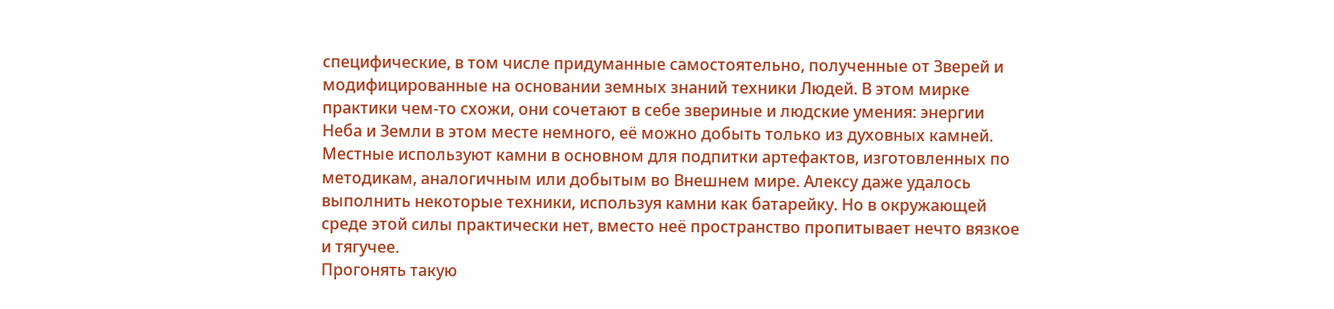специфические, в том числе придуманные самостоятельно, полученные от Зверей и модифицированные на основании земных знаний техники Людей. В этом мирке практики чем-то схожи, они сочетают в себе звериные и людские умения: энергии Неба и Земли в этом месте немного, её можно добыть только из духовных камней. Местные используют камни в основном для подпитки артефактов, изготовленных по методикам, аналогичным или добытым во Внешнем мире. Алексу даже удалось выполнить некоторые техники, используя камни как батарейку. Но в окружающей среде этой силы практически нет, вместо неё пространство пропитывает нечто вязкое и тягучее.
Прогонять такую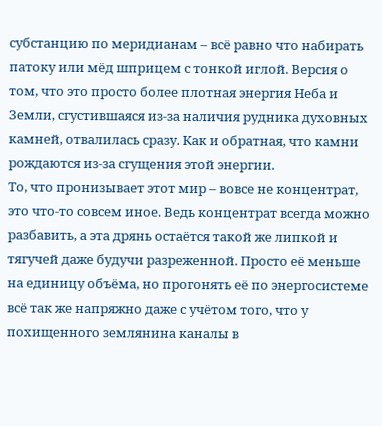субстанцию по меридианам – всё равно что набирать патоку или мёд шприцем с тонкой иглой. Версия о том, что это просто более плотная энергия Неба и Земли, сгустившаяся из-за наличия рудника духовных камней, отвалилась сразу. Как и обратная, что камни рождаются из-за сгущения этой энергии.
То, что пронизывает этот мир – вовсе не концентрат, это что-то совсем иное. Ведь концентрат всегда можно разбавить, а эта дрянь остаётся такой же липкой и тягучей даже будучи разреженной. Просто её меньше на единицу объёма, но прогонять её по энергосистеме всё так же напряжно даже с учётом того, что у похищенного землянина каналы в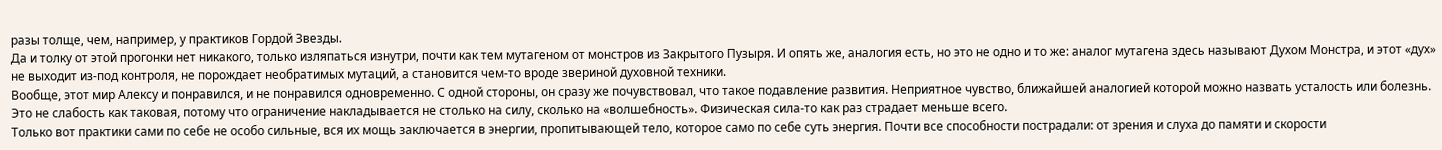разы толще, чем, например, у практиков Гордой Звезды.
Да и толку от этой прогонки нет никакого, только изляпаться изнутри, почти как тем мутагеном от монстров из Закрытого Пузыря. И опять же, аналогия есть, но это не одно и то же: аналог мутагена здесь называют Духом Монстра, и этот «дух» не выходит из-под контроля, не порождает необратимых мутаций, а становится чем-то вроде звериной духовной техники.
Вообще, этот мир Алексу и понравился, и не понравился одновременно. С одной стороны, он сразу же почувствовал, что такое подавление развития. Неприятное чувство, ближайшей аналогией которой можно назвать усталость или болезнь. Это не слабость как таковая, потому что ограничение накладывается не столько на силу, сколько на «волшебность». Физическая сила-то как раз страдает меньше всего.
Только вот практики сами по себе не особо сильные, вся их мощь заключается в энергии, пропитывающей тело, которое само по себе суть энергия. Почти все способности пострадали: от зрения и слуха до памяти и скорости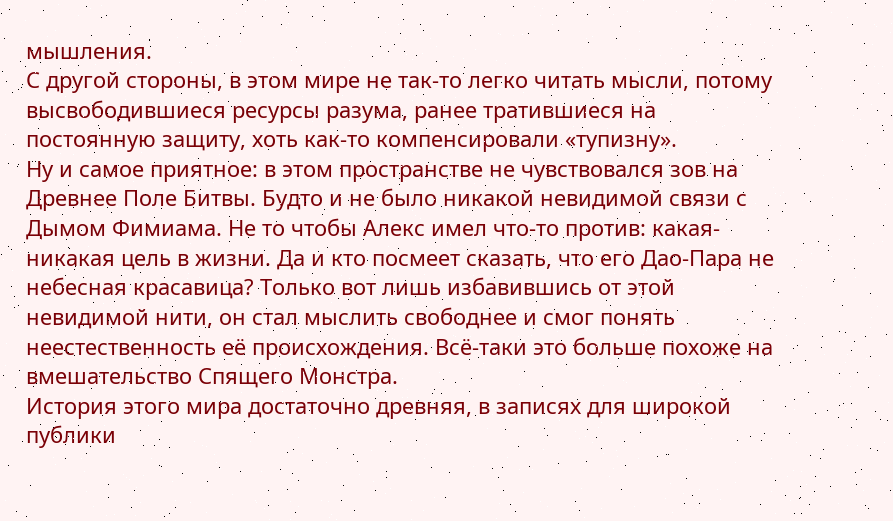мышления.
С другой стороны, в этом мире не так-то легко читать мысли, потому высвободившиеся ресурсы разума, ранее тратившиеся на постоянную защиту, хоть как-то компенсировали «тупизну».
Ну и самое приятное: в этом пространстве не чувствовался зов на Древнее Поле Битвы. Будто и не было никакой невидимой связи с Дымом Фимиама. Не то чтобы Алекс имел что-то против: какая-никакая цель в жизни. Да и кто посмеет сказать, что его Дао-Пара не небесная красавица? Только вот лишь избавившись от этой невидимой нити, он стал мыслить свободнее и смог понять неестественность её происхождения. Всё-таки это больше похоже на вмешательство Спящего Монстра.
История этого мира достаточно древняя, в записях для широкой публики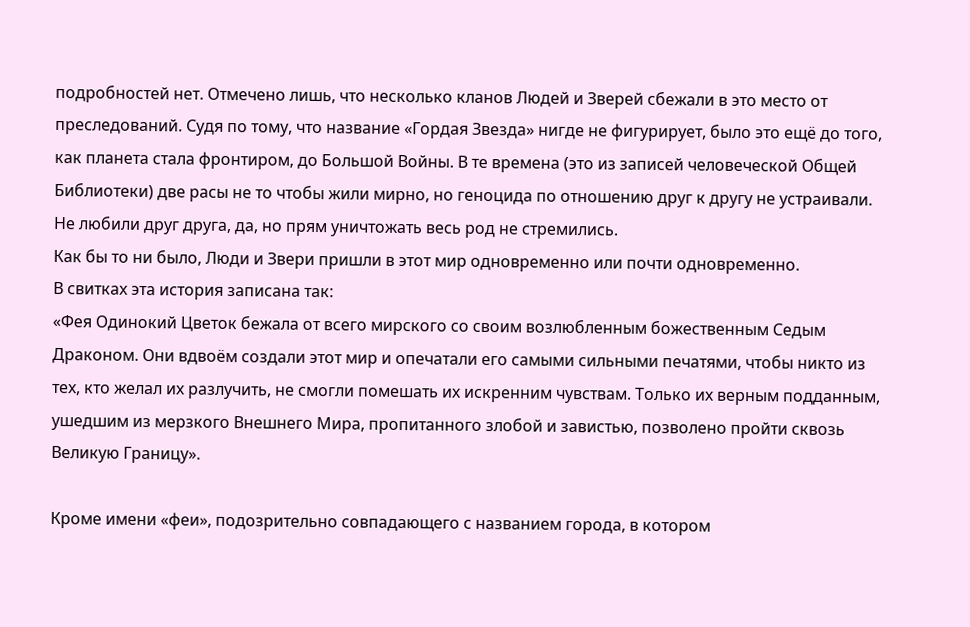подробностей нет. Отмечено лишь, что несколько кланов Людей и Зверей сбежали в это место от преследований. Судя по тому, что название «Гордая Звезда» нигде не фигурирует, было это ещё до того, как планета стала фронтиром, до Большой Войны. В те времена (это из записей человеческой Общей Библиотеки) две расы не то чтобы жили мирно, но геноцида по отношению друг к другу не устраивали. Не любили друг друга, да, но прям уничтожать весь род не стремились.
Как бы то ни было, Люди и Звери пришли в этот мир одновременно или почти одновременно.
В свитках эта история записана так:
«Фея Одинокий Цветок бежала от всего мирского со своим возлюбленным божественным Седым Драконом. Они вдвоём создали этот мир и опечатали его самыми сильными печатями, чтобы никто из тех, кто желал их разлучить, не смогли помешать их искренним чувствам. Только их верным подданным, ушедшим из мерзкого Внешнего Мира, пропитанного злобой и завистью, позволено пройти сквозь Великую Границу».

Кроме имени «феи», подозрительно совпадающего с названием города, в котором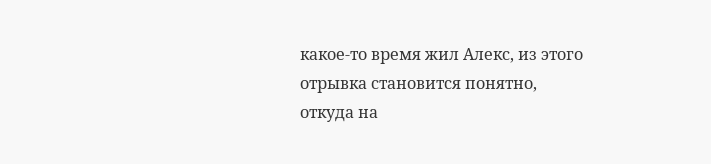какое-то время жил Алекс, из этого отрывка становится понятно, откуда на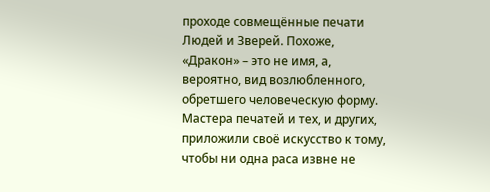проходе совмещённые печати Людей и Зверей. Похоже, «Дракон» – это не имя, а, вероятно, вид возлюбленного, обретшего человеческую форму. Мастера печатей и тех, и других, приложили своё искусство к тому, чтобы ни одна раса извне не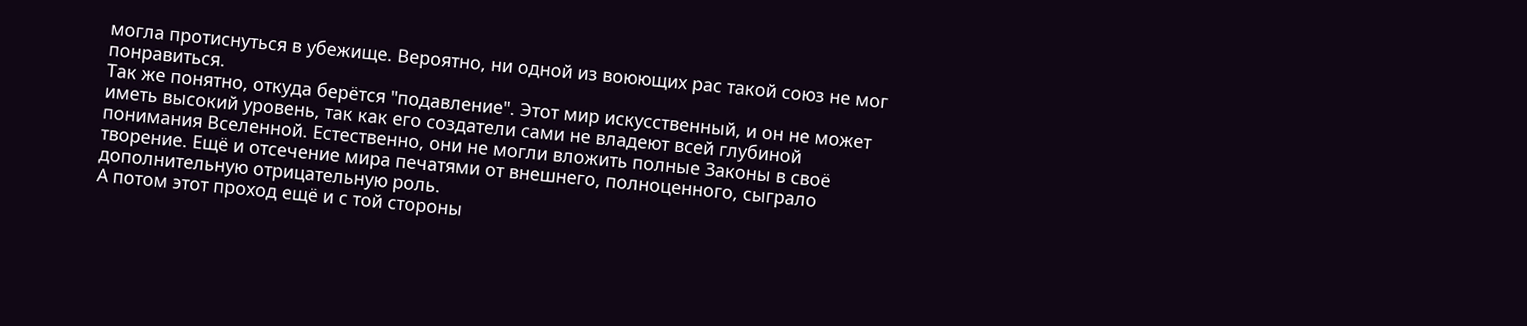могла протиснуться в убежище. Вероятно, ни одной из воюющих рас такой союз не мог понравиться.
Так же понятно, откуда берётся "подавление". Этот мир искусственный, и он не может иметь высокий уровень, так как его создатели сами не владеют всей глубиной понимания Вселенной. Естественно, они не могли вложить полные Законы в своё творение. Ещё и отсечение мира печатями от внешнего, полноценного, сыграло дополнительную отрицательную роль.
А потом этот проход ещё и с той стороны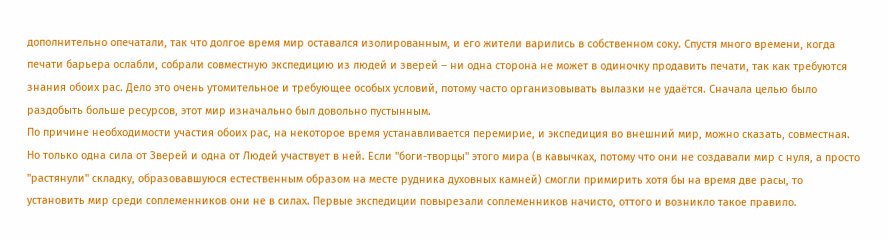дополнительно опечатали, так что долгое время мир оставался изолированным, и его жители варились в собственном соку. Спустя много времени, когда печати барьера ослабли, собрали совместную экспедицию из людей и зверей – ни одна сторона не может в одиночку продавить печати, так как требуются знания обоих рас. Дело это очень утомительное и требующее особых условий, потому часто организовывать вылазки не удаётся. Сначала целью было раздобыть больше ресурсов, этот мир изначально был довольно пустынным.
По причине необходимости участия обоих рас, на некоторое время устанавливается перемирие, и экспедиция во внешний мир, можно сказать, совместная. Но только одна сила от Зверей и одна от Людей участвует в ней. Если "боги-творцы" этого мира (в кавычках, потому что они не создавали мир с нуля, а просто "растянули" складку, образовавшуюся естественным образом на месте рудника духовных камней) смогли примирить хотя бы на время две расы, то установить мир среди соплеменников они не в силах. Первые экспедиции повырезали соплеменников начисто, оттого и возникло такое правило.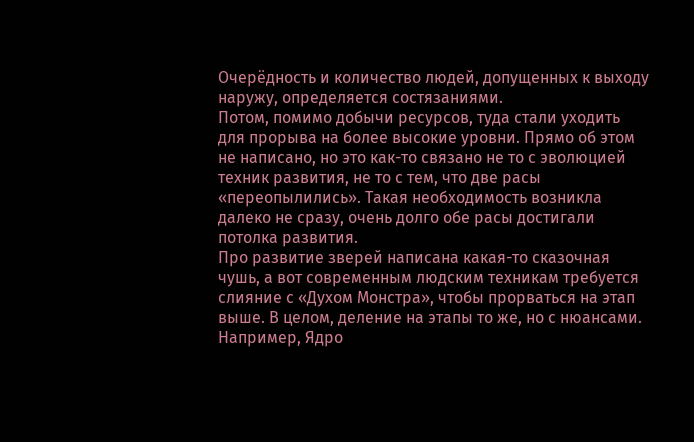Очерёдность и количество людей, допущенных к выходу наружу, определяется состязаниями.
Потом, помимо добычи ресурсов, туда стали уходить для прорыва на более высокие уровни. Прямо об этом не написано, но это как-то связано не то с эволюцией техник развития, не то с тем, что две расы «переопылились». Такая необходимость возникла далеко не сразу, очень долго обе расы достигали потолка развития.
Про развитие зверей написана какая-то сказочная чушь, а вот современным людским техникам требуется слияние с «Духом Монстра», чтобы прорваться на этап выше. В целом, деление на этапы то же, но с нюансами. Например, Ядро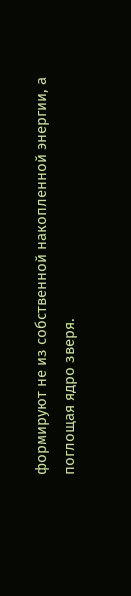формируют не из собственной накопленной энергии, а поглощая ядро зверя.